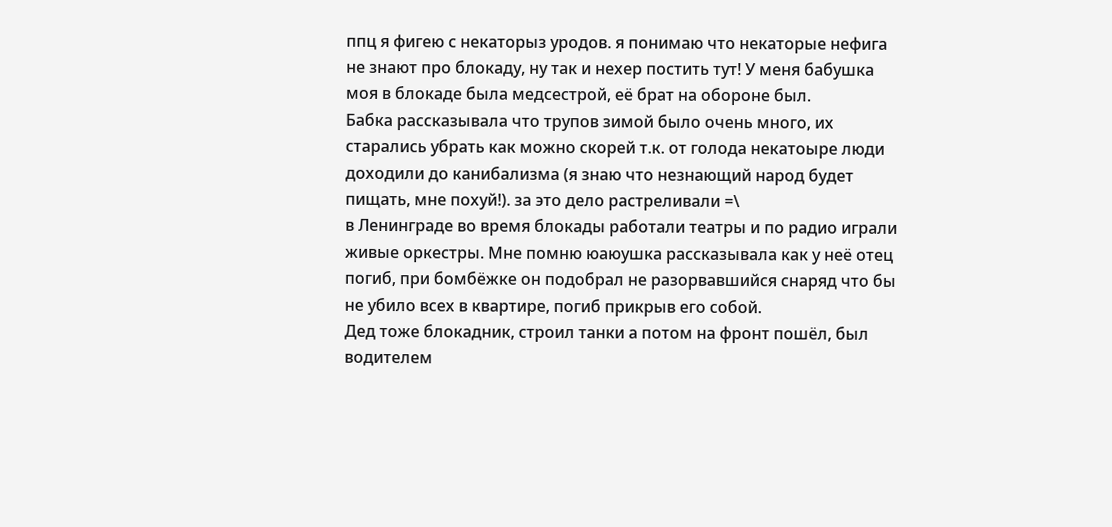ппц я фигею с некаторыз уродов. я понимаю что некаторые нефига не знают про блокаду, ну так и нехер постить тут! У меня бабушка моя в блокаде была медсестрой, её брат на обороне был.
Бабка рассказывала что трупов зимой было очень много, их старались убрать как можно скорей т.к. от голода некатоыре люди доходили до канибализма (я знаю что незнающий народ будет пищать, мне похуй!). за это дело растреливали =\
в Ленинграде во время блокады работали театры и по радио играли живые оркестры. Мне помню юаюушка рассказывала как у неё отец погиб, при бомбёжке он подобрал не разорвавшийся снаряд что бы не убило всех в квартире, погиб прикрыв его собой.
Дед тоже блокадник, строил танки а потом на фронт пошёл, был водителем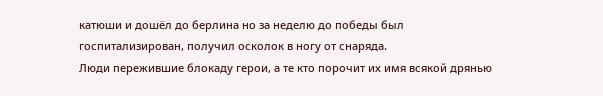катюши и дошёл до берлина но за неделю до победы был госпитализирован, получил осколок в ногу от снаряда.
Люди пережившие блокаду герои, а те кто порочит их имя всякой дрянью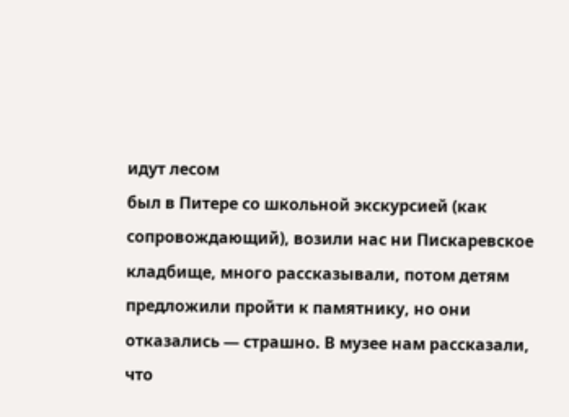идут лесом
был в Питере со школьной экскурсией (как сопровождающий), возили нас ни Пискаревское кладбище, много рассказывали, потом детям предложили пройти к памятнику, но они отказались — страшно. В музее нам рассказали, что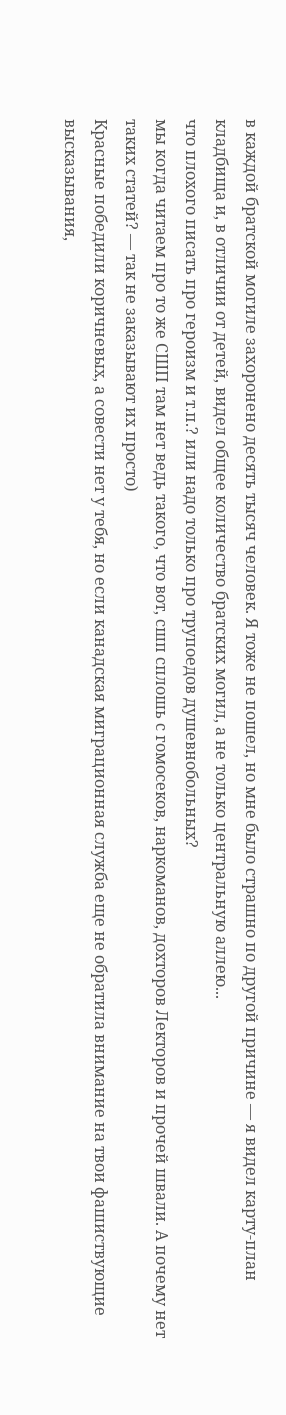в каждой братской могиле захоронено десять тысяч человек. Я тоже не пошел, но мне было страшно по другой причине — я видел карту-план кладбища и, в отличии от детей, видел общее количество братских могил, а не только центральную аллею...
что плохого писать про героизм и т.п.? или надо только про трупоедов душевнобольных?
мы когда читаем про то же СШП там нет ведь такого, что вот, сшп сплошь с гомосеков, наркоманов, дохторов Лекторов и прочей швали. А почему нет таких статей? — так не заказывают их просто)
Красные победили коричневых, а совести нет у тебя, но если канадская миграционная служба еще не обратила внимание на твои фашиствующие высказывания,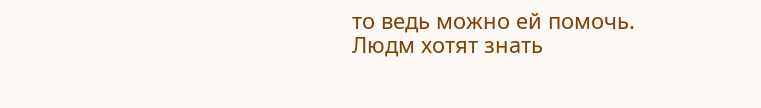то ведь можно ей помочь.
Людм хотят знать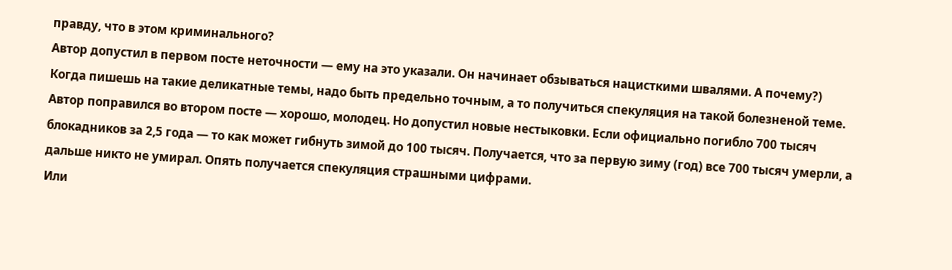правду, что в этом криминального?
Автор допустил в первом посте неточности — ему на это указали. Он начинает обзываться нацисткими швалями. А почему?)
Когда пишешь на такие деликатные темы, надо быть предельно точным, а то получиться спекуляция на такой болезненой теме.
Автор поправился во втором посте — хорошо, молодец. Но допустил новые нестыковки. Если официально погибло 700 тысяч блокадников за 2,5 года — то как может гибнуть зимой до 100 тысяч. Получается, что за первую зиму (год) все 700 тысяч умерли, а дальше никто не умирал. Опять получается спекуляция страшными цифрами.
Или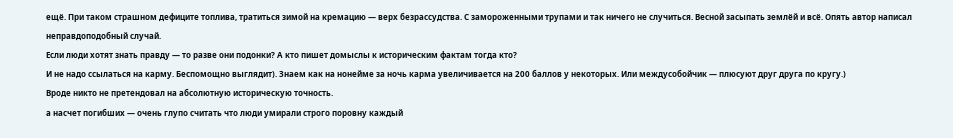ещё. При таком страшном дефиците топлива, тратиться зимой на кремацию — верх безрассудства. С замороженными трупами и так ничего не случиться. Весной засыпать землёй и всё. Опять автор написал неправдоподобный случай.
Если люди хотят знать правду — то разве они подонки? А кто пишет домыслы к историческим фактам тогда кто?
И не надо ссылаться на карму. Беспомощно выглядит). Знаем как на нонейме за ночь карма увеличивается на 200 баллов у некоторых. Или междусобойчик — плюсуют друг друга по кругу.)
Вроде никто не претендовал на абсолютную историческую точность.
а насчет погибших — очень глупо считать что люди умирали строго поровну каждый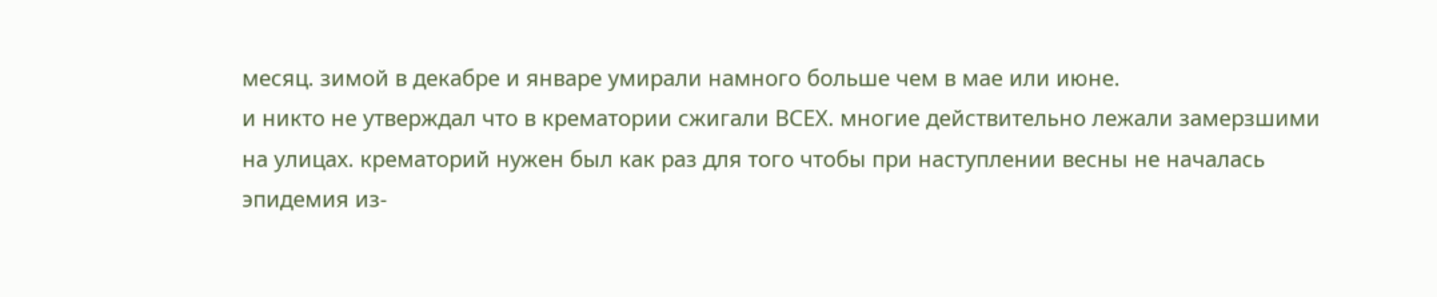месяц. зимой в декабре и январе умирали намного больше чем в мае или июне.
и никто не утверждал что в крематории сжигали ВСЕХ. многие действительно лежали замерзшими на улицах. крематорий нужен был как раз для того чтобы при наступлении весны не началась эпидемия из-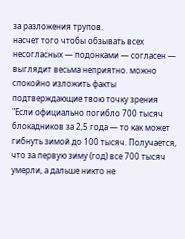за разложения трупов.
насчет того чтобы обзывать всех несогласных — подонками — согласен — выглядит весьма неприятно. можно спокойно изложить факты подтверждающие твою точку зрения
"Если официально погибло 700 тысяч блокадников за 2,5 года — то как может гибнуть зимой до 100 тысяч. Получается, что за первую зиму (год) все 700 тысяч умерли, а дальше никто не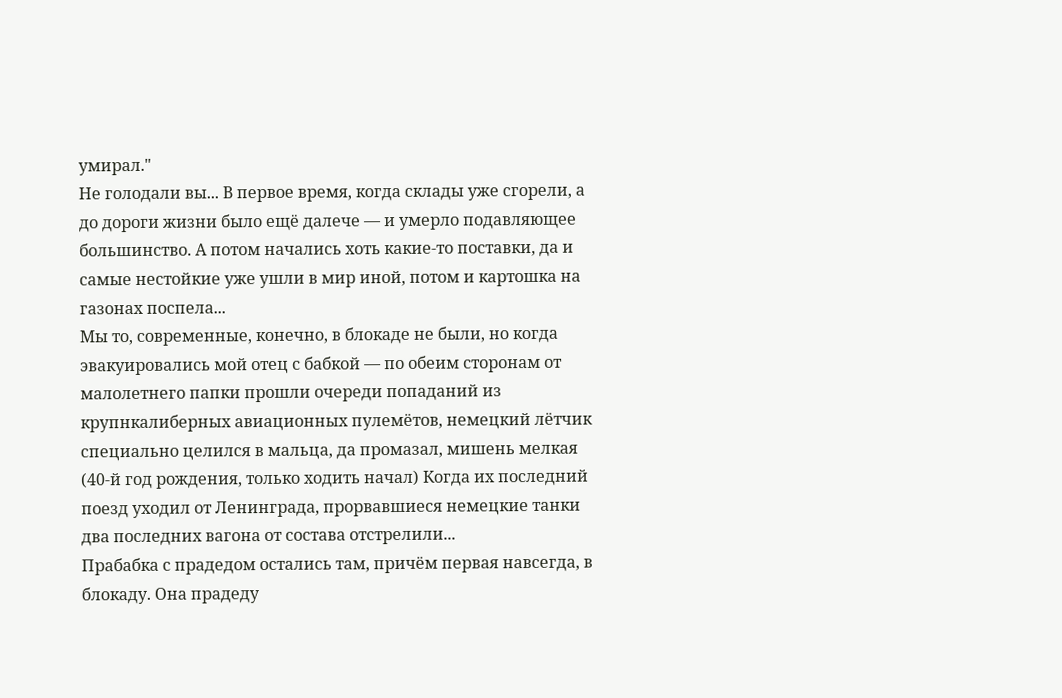умирал."
Не голодали вы... В первое время, когда склады уже сгорели, а до дороги жизни было ещё далече — и умерло подавляющее большинство. А потом начались хоть какие-то поставки, да и самые нестойкие уже ушли в мир иной, потом и картошка на газонах поспела...
Мы то, современные, конечно, в блокаде не были, но когда эвакуировались мой отец с бабкой — по обеим сторонам от малолетнего папки прошли очереди попаданий из крупнкалиберных авиационных пулемётов, немецкий лётчик специально целился в мальца, да промазал, мишень мелкая (40-й год рождения, только ходить начал) Когда их последний поезд уходил от Ленинграда, прорвавшиеся немецкие танки два последних вагона от состава отстрелили...
Прабабка с прадедом остались там, причём первая навсегда, в блокаду. Она прадеду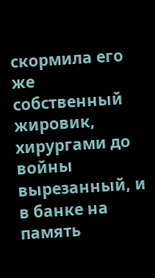скормила его же собственный жировик, хирургами до войны вырезанный, и в банке на память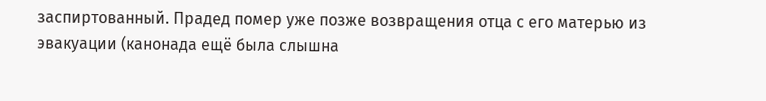заспиртованный. Прадед помер уже позже возвращения отца с его матерью из эвакуации (канонада ещё была слышна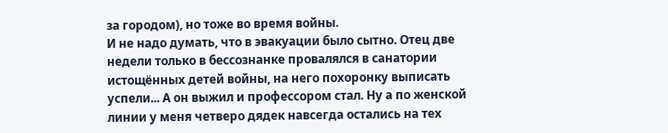за городом), но тоже во время войны.
И не надо думать, что в эвакуации было сытно. Отец две недели только в бессознанке провалялся в санатории истощённых детей войны, на него похоронку выписать успели... А он выжил и профессором стал. Ну а по женской линии у меня четверо дядек навсегда остались на тех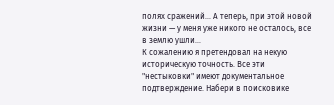полях сражений... А теперь, при этой новой жизни — у меня уже никого не осталось, все в землю ушли...
К сожалению я претендовал на некую историческую точность. Все эти "нестыковки" имеют документальное подтверждение. Набери в поисковике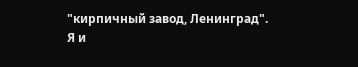"кирпичный завод, Ленинград".
Я и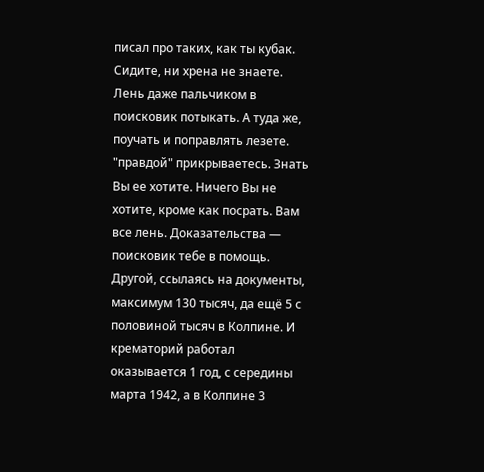писал про таких, как ты кубак. Сидите, ни хрена не знаете. Лень даже пальчиком в поисковик потыкать. А туда же, поучать и поправлять лезете. "правдой" прикрываетесь. Знать Вы ее хотите. Ничего Вы не хотите, кроме как посрать. Вам все лень. Доказательства — поисковик тебе в помощь.
Другой, ссылаясь на документы, максимум 130 тысяч, да ещё 5 с половиной тысяч в Колпине. И крематорий работал оказывается 1 год, с середины марта 1942, а в Колпине 3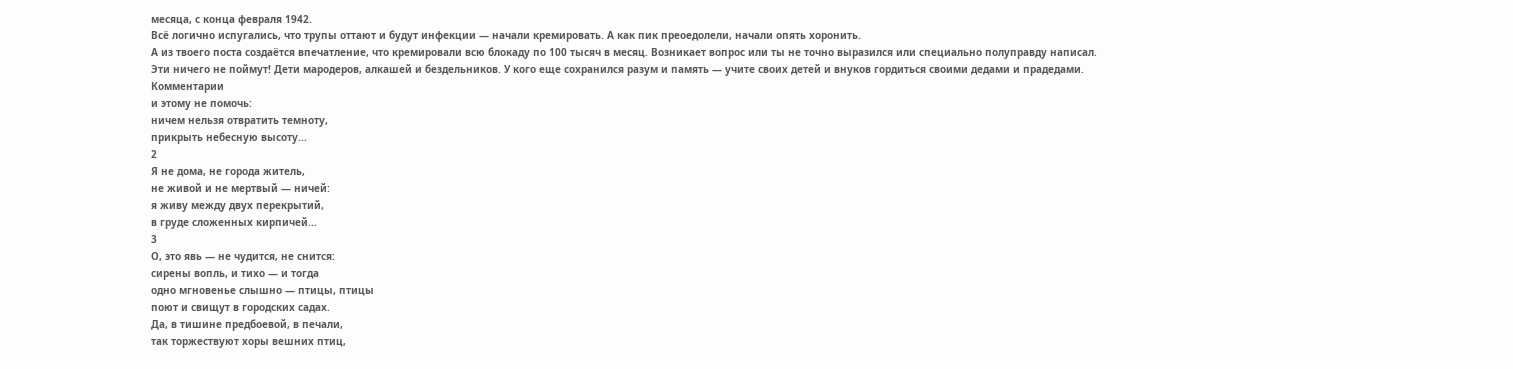месяца, с конца февраля 1942.
Всё логично испугались, что трупы оттают и будут инфекции — начали кремировать. А как пик преоедолели, начали опять хоронить.
А из твоего поста создаётся впечатление, что кремировали всю блокаду по 100 тысяч в месяц. Возникает вопрос или ты не точно выразился или специально полуправду написал.
Эти ничего не поймут! Дети мародеров, алкашей и бездельников. У кого еще сохранился разум и память — учите своих детей и внуков гордиться своими дедами и прадедами.
Комментарии
и этому не помочь:
ничем нельзя отвратить темноту,
прикрыть небесную высоту...
2
Я не дома, не города житель,
не живой и не мертвый — ничей:
я живу между двух перекрытий,
в груде сложенных кирпичей...
3
О, это явь — не чудится, не снится:
сирены вопль, и тихо — и тогда
одно мгновенье слышно — птицы, птицы
поют и свищут в городских садах.
Да, в тишине предбоевой, в печали,
так торжествуют хоры вешних птиц,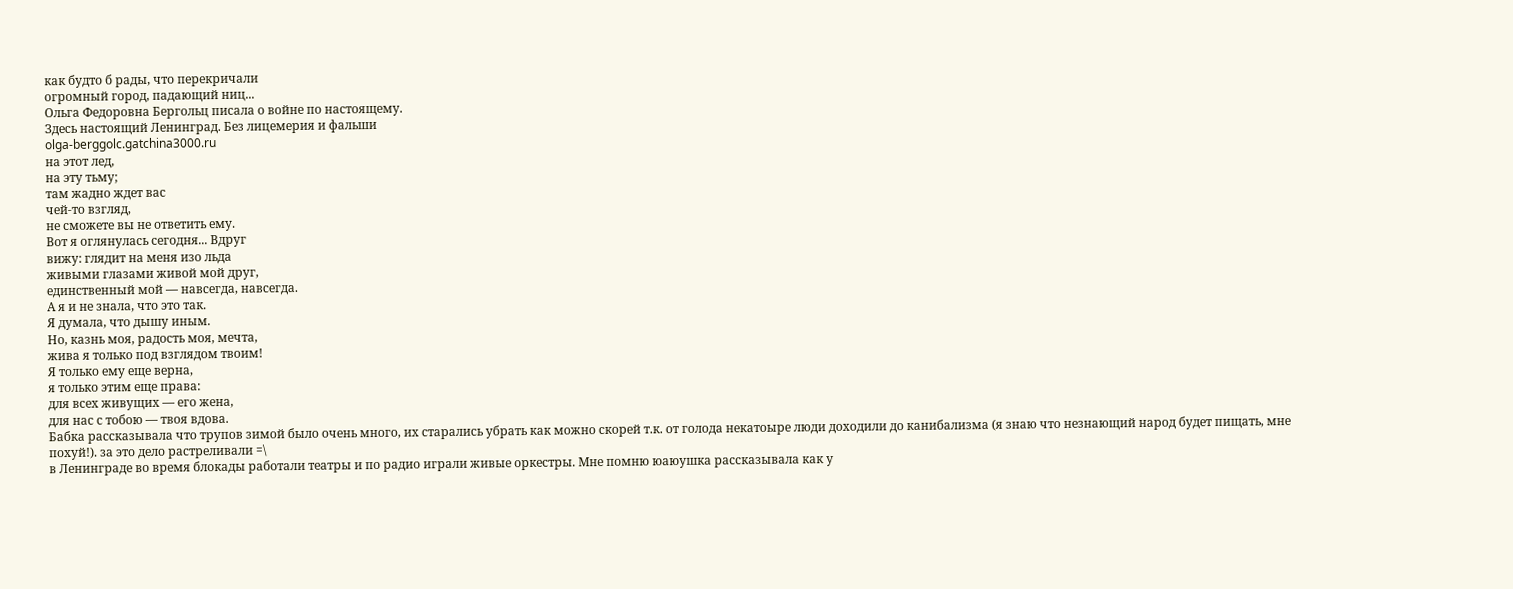как будто б рады, что перекричали
огромный город, падающий ниц...
Ольга Федоровна Бергольц писала о войне по настоящему.
Здесь настоящий Ленинград. Без лицемерия и фальши
olga-berggolc.gatchina3000.ru
на этот лед,
на эту тьму;
там жадно ждет вас
чей-то взгляд,
не сможете вы не ответить ему.
Вот я оглянулась сегодня... Вдруг
вижу: глядит на меня изо льда
живыми глазами живой мой друг,
единственный мой — навсегда, навсегда.
А я и не знала, что это так.
Я думала, что дышу иным.
Но, казнь моя, радость моя, мечта,
жива я только под взглядом твоим!
Я только ему еще верна,
я только этим еще права:
для всех живущих — его жена,
для нас с тобою — твоя вдова.
Бабка рассказывала что трупов зимой было очень много, их старались убрать как можно скорей т.к. от голода некатоыре люди доходили до канибализма (я знаю что незнающий народ будет пищать, мне похуй!). за это дело растреливали =\
в Ленинграде во время блокады работали театры и по радио играли живые оркестры. Мне помню юаюушка рассказывала как у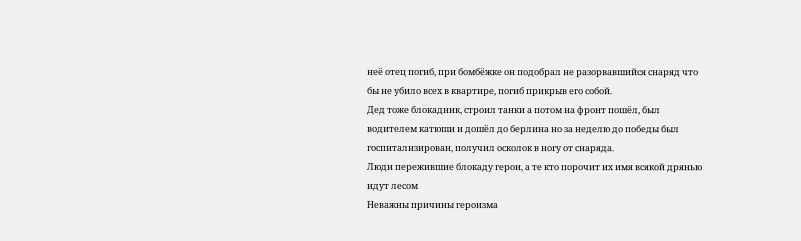неё отец погиб, при бомбёжке он подобрал не разорвавшийся снаряд что бы не убило всех в квартире, погиб прикрыв его собой.
Дед тоже блокадник, строил танки а потом на фронт пошёл, был водителем катюши и дошёл до берлина но за неделю до победы был госпитализирован, получил осколок в ногу от снаряда.
Люди пережившие блокаду герои, а те кто порочит их имя всякой дрянью идут лесом
Неважны причины героизма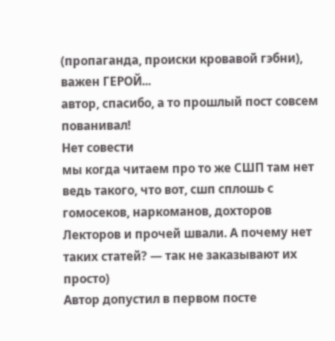(пропаганда, происки кровавой гэбни), важен ГЕРОЙ...
автор, спасибо, а то прошлый пост совсем пованивал!
Нет совести
мы когда читаем про то же СШП там нет ведь такого, что вот, сшп сплошь с гомосеков, наркоманов, дохторов Лекторов и прочей швали. А почему нет таких статей? — так не заказывают их просто)
Автор допустил в первом посте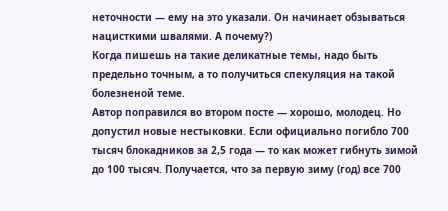неточности — ему на это указали. Он начинает обзываться нацисткими швалями. А почему?)
Когда пишешь на такие деликатные темы, надо быть предельно точным, а то получиться спекуляция на такой болезненой теме.
Автор поправился во втором посте — хорошо, молодец. Но допустил новые нестыковки. Если официально погибло 700 тысяч блокадников за 2,5 года — то как может гибнуть зимой до 100 тысяч. Получается, что за первую зиму (год) все 700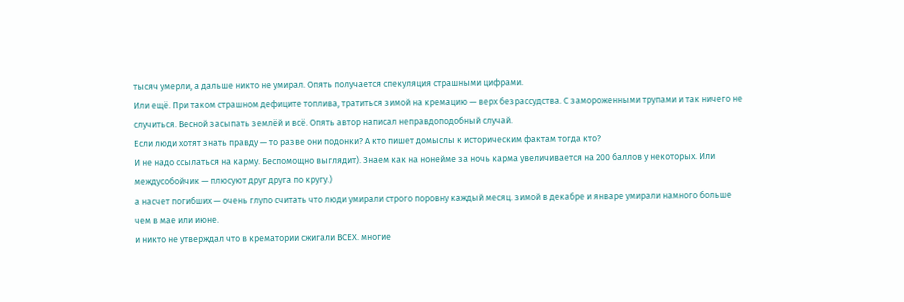тысяч умерли, а дальше никто не умирал. Опять получается спекуляция страшными цифрами.
Или ещё. При таком страшном дефиците топлива, тратиться зимой на кремацию — верх безрассудства. С замороженными трупами и так ничего не случиться. Весной засыпать землёй и всё. Опять автор написал неправдоподобный случай.
Если люди хотят знать правду — то разве они подонки? А кто пишет домыслы к историческим фактам тогда кто?
И не надо ссылаться на карму. Беспомощно выглядит). Знаем как на нонейме за ночь карма увеличивается на 200 баллов у некоторых. Или междусобойчик — плюсуют друг друга по кругу.)
а насчет погибших — очень глупо считать что люди умирали строго поровну каждый месяц. зимой в декабре и январе умирали намного больше чем в мае или июне.
и никто не утверждал что в крематории сжигали ВСЕХ. многие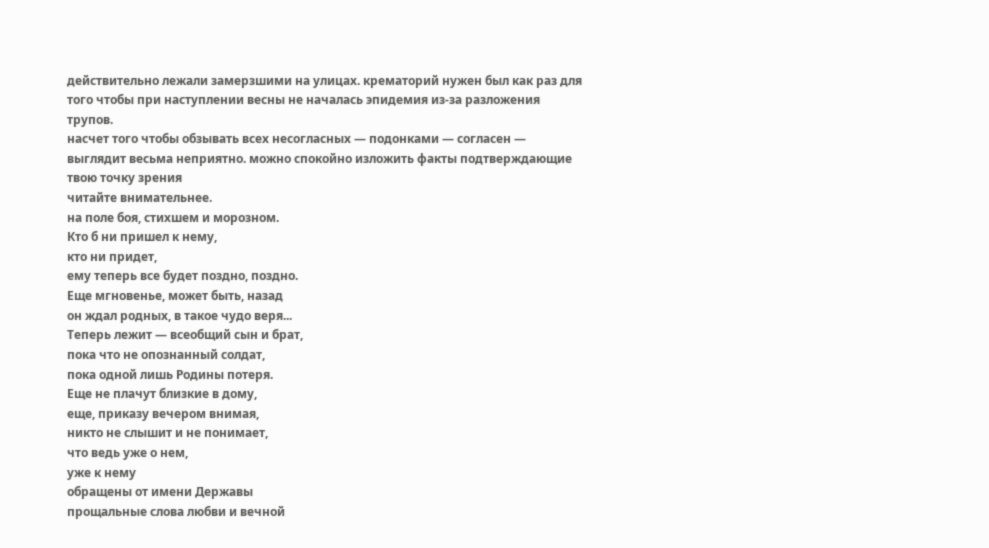действительно лежали замерзшими на улицах. крематорий нужен был как раз для того чтобы при наступлении весны не началась эпидемия из-за разложения трупов.
насчет того чтобы обзывать всех несогласных — подонками — согласен — выглядит весьма неприятно. можно спокойно изложить факты подтверждающие твою точку зрения
читайте внимательнее.
на поле боя, стихшем и морозном.
Кто б ни пришел к нему,
кто ни придет,
ему теперь все будет поздно, поздно.
Еще мгновенье, может быть, назад
он ждал родных, в такое чудо веря...
Теперь лежит — всеобщий сын и брат,
пока что не опознанный солдат,
пока одной лишь Родины потеря.
Еще не плачут близкие в дому,
еще, приказу вечером внимая,
никто не слышит и не понимает,
что ведь уже о нем,
уже к нему
обращены от имени Державы
прощальные слова любви и вечной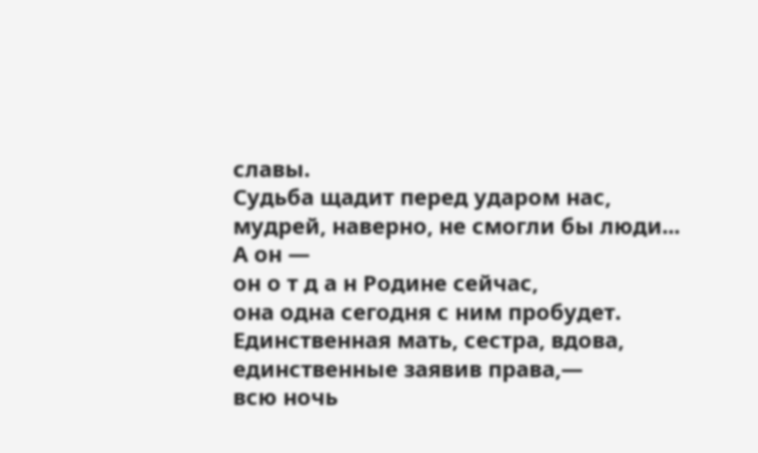славы.
Судьба щадит перед ударом нас,
мудрей, наверно, не смогли бы люди...
А он —
он о т д а н Родине сейчас,
она одна сегодня с ним пробудет.
Единственная мать, сестра, вдова,
единственные заявив права,—
всю ночь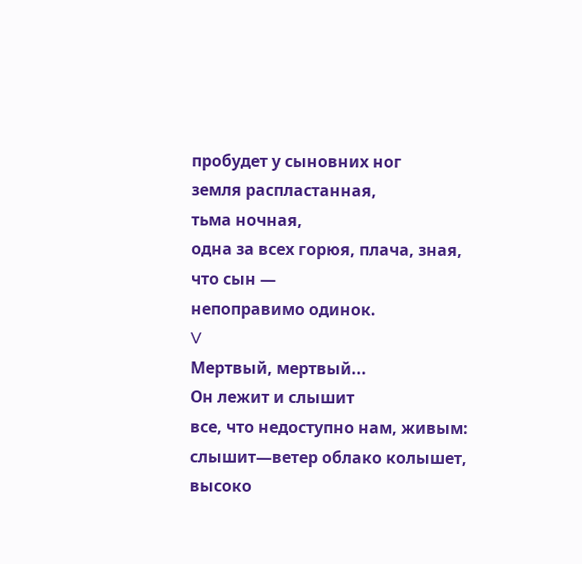пробудет у сыновних ног
земля распластанная,
тьма ночная,
одна за всех горюя, плача, зная,
что сын —
непоправимо одинок.
V
Мертвый, мертвый...
Он лежит и слышит
все, что недоступно нам, живым:
слышит—ветер облако колышет,
высоко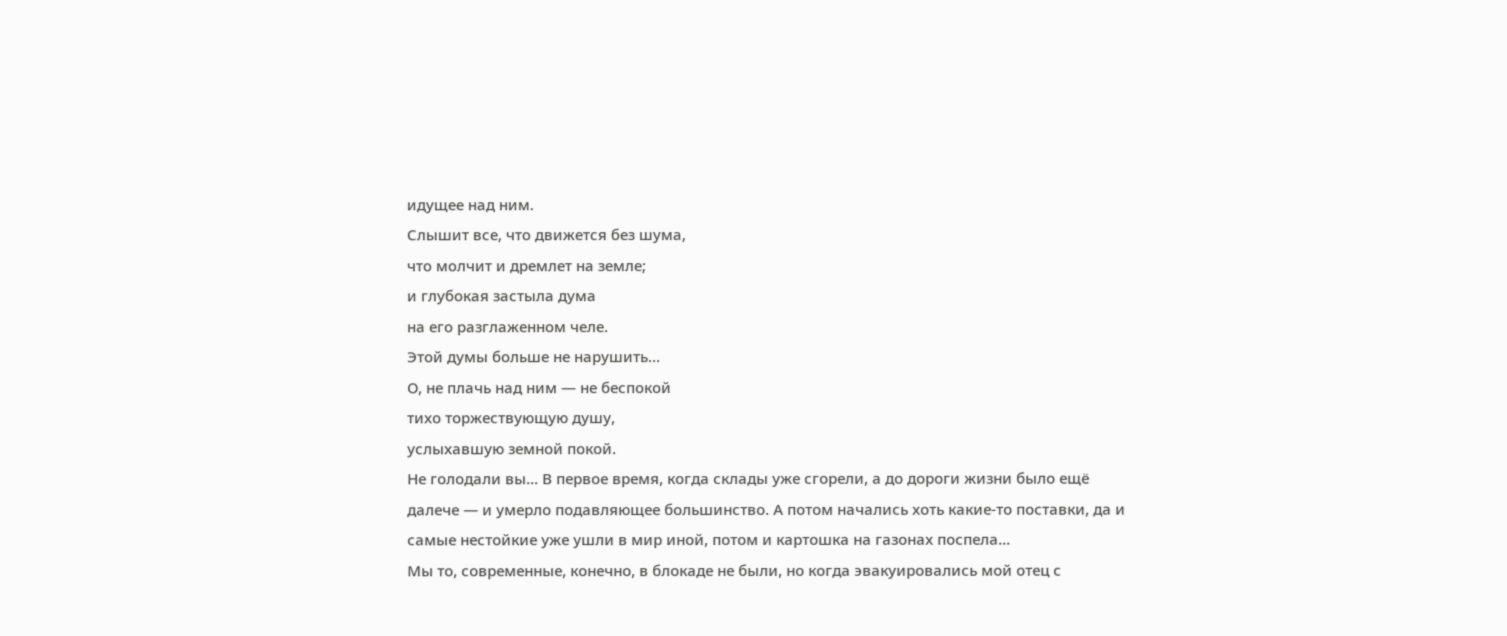идущее над ним.
Слышит все, что движется без шума,
что молчит и дремлет на земле;
и глубокая застыла дума
на его разглаженном челе.
Этой думы больше не нарушить...
О, не плачь над ним — не беспокой
тихо торжествующую душу,
услыхавшую земной покой.
Не голодали вы... В первое время, когда склады уже сгорели, а до дороги жизни было ещё далече — и умерло подавляющее большинство. А потом начались хоть какие-то поставки, да и самые нестойкие уже ушли в мир иной, потом и картошка на газонах поспела...
Мы то, современные, конечно, в блокаде не были, но когда эвакуировались мой отец с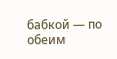бабкой — по обеим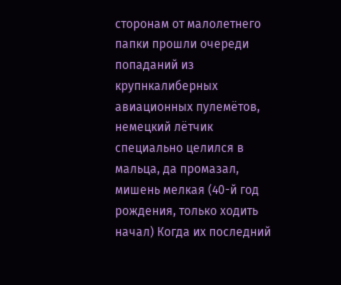сторонам от малолетнего папки прошли очереди попаданий из крупнкалиберных авиационных пулемётов, немецкий лётчик специально целился в мальца, да промазал, мишень мелкая (40-й год рождения, только ходить начал) Когда их последний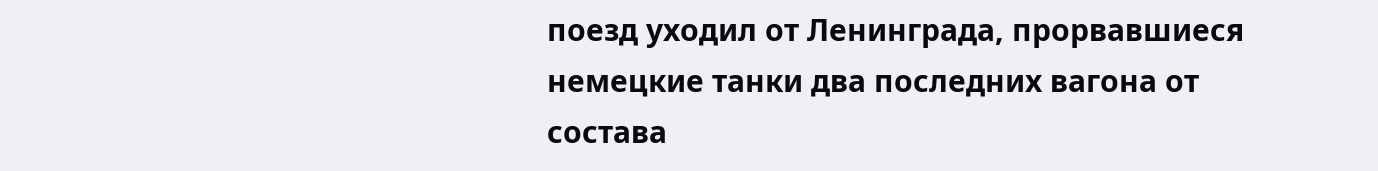поезд уходил от Ленинграда, прорвавшиеся немецкие танки два последних вагона от состава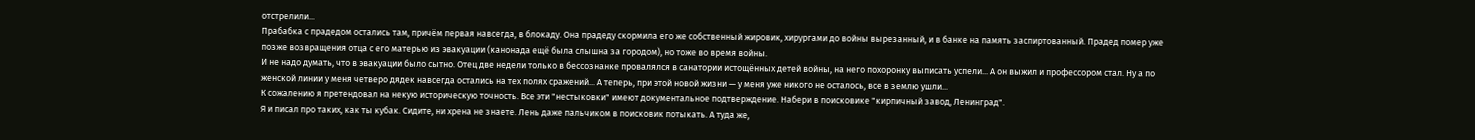отстрелили...
Прабабка с прадедом остались там, причём первая навсегда, в блокаду. Она прадеду скормила его же собственный жировик, хирургами до войны вырезанный, и в банке на память заспиртованный. Прадед помер уже позже возвращения отца с его матерью из эвакуации (канонада ещё была слышна за городом), но тоже во время войны.
И не надо думать, что в эвакуации было сытно. Отец две недели только в бессознанке провалялся в санатории истощённых детей войны, на него похоронку выписать успели... А он выжил и профессором стал. Ну а по женской линии у меня четверо дядек навсегда остались на тех полях сражений... А теперь, при этой новой жизни — у меня уже никого не осталось, все в землю ушли...
К сожалению я претендовал на некую историческую точность. Все эти "нестыковки" имеют документальное подтверждение. Набери в поисковике "кирпичный завод, Ленинград".
Я и писал про таких, как ты кубак. Сидите, ни хрена не знаете. Лень даже пальчиком в поисковик потыкать. А туда же,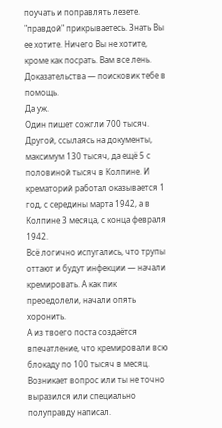поучать и поправлять лезете. "правдой" прикрываетесь. Знать Вы ее хотите. Ничего Вы не хотите, кроме как посрать. Вам все лень. Доказательства — поисковик тебе в помощь.
Да уж.
Один пишет сожгли 700 тысяч.
Другой, ссылаясь на документы, максимум 130 тысяч, да ещё 5 с половиной тысяч в Колпине. И крематорий работал оказывается 1 год, с середины марта 1942, а в Колпине 3 месяца, с конца февраля 1942.
Всё логично испугались, что трупы оттают и будут инфекции — начали кремировать. А как пик преоедолели, начали опять хоронить.
А из твоего поста создаётся впечатление, что кремировали всю блокаду по 100 тысяч в месяц. Возникает вопрос или ты не точно выразился или специально полуправду написал.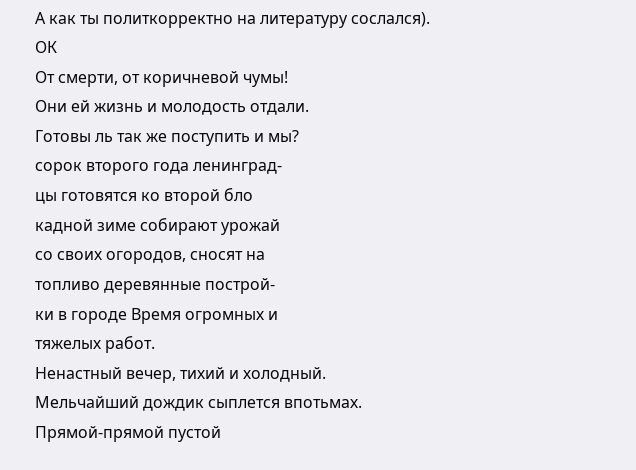А как ты политкорректно на литературу сослался).
ОК
От смерти, от коричневой чумы!
Они ей жизнь и молодость отдали.
Готовы ль так же поступить и мы?
сорок второго года ленинград-
цы готовятся ко второй бло
кадной зиме собирают урожай
со своих огородов, сносят на
топливо деревянные построй-
ки в городе Время огромных и
тяжелых работ.
Ненастный вечер, тихий и холодный.
Мельчайший дождик сыплется впотьмах.
Прямой-прямой пустой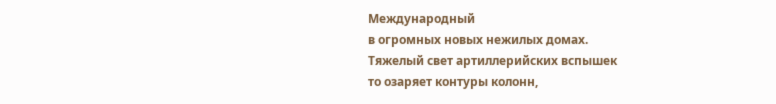Международный
в огромных новых нежилых домах.
Тяжелый свет артиллерийских вспышек
то озаряет контуры колонн,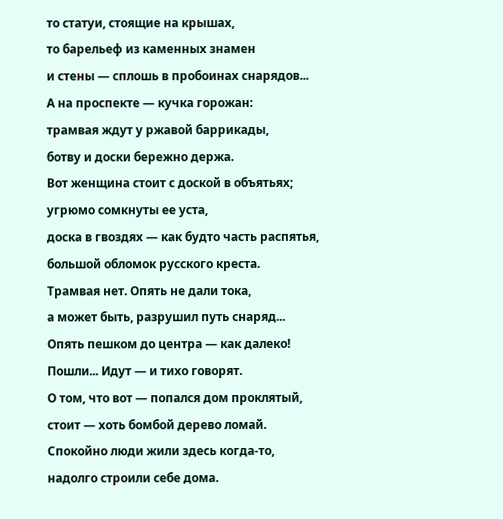то статуи, стоящие на крышах,
то барельеф из каменных знамен
и стены — сплошь в пробоинах снарядов...
А на проспекте — кучка горожан:
трамвая ждут у ржавой баррикады,
ботву и доски бережно держа.
Вот женщина стоит с доской в объятьях;
угрюмо сомкнуты ее уста,
доска в гвоздях — как будто часть распятья,
большой обломок русского креста.
Трамвая нет. Опять не дали тока,
а может быть, разрушил путь снаряд...
Опять пешком до центра — как далеко!
Пошли... Идут — и тихо говорят.
О том, что вот — попался дом проклятый,
стоит — хоть бомбой дерево ломай.
Спокойно люди жили здесь когда-то,
надолго строили себе дома.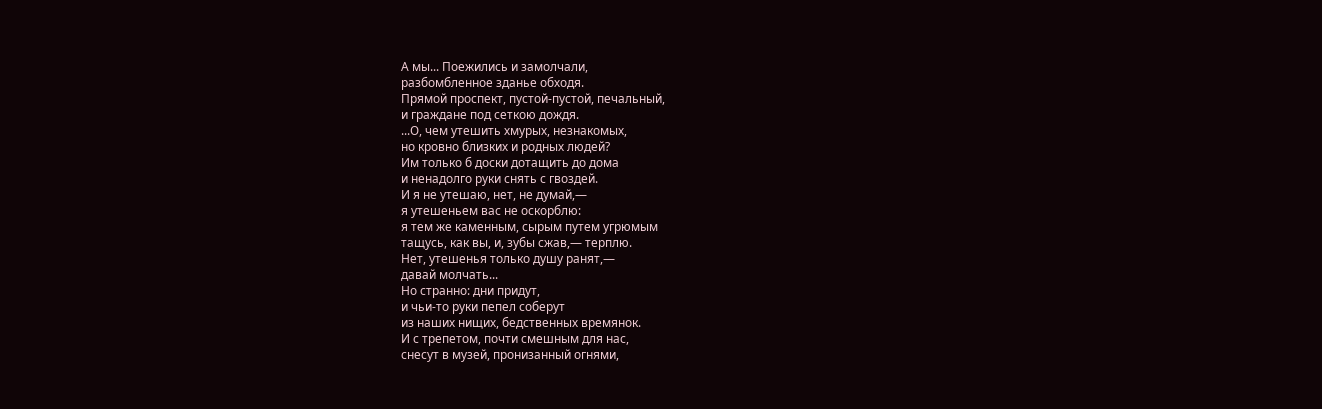А мы... Поежились и замолчали,
разбомбленное зданье обходя.
Прямой проспект, пустой-пустой, печальный,
и граждане под сеткою дождя.
...О, чем утешить хмурых, незнакомых,
но кровно близких и родных людей?
Им только б доски дотащить до дома
и ненадолго руки снять с гвоздей.
И я не утешаю, нет, не думай,—
я утешеньем вас не оскорблю:
я тем же каменным, сырым путем угрюмым
тащусь, как вы, и, зубы сжав,— терплю.
Нет, утешенья только душу ранят,—
давай молчать...
Но странно: дни придут,
и чьи-то руки пепел соберут
из наших нищих, бедственных времянок.
И с трепетом, почти смешным для нас,
снесут в музей, пронизанный огнями,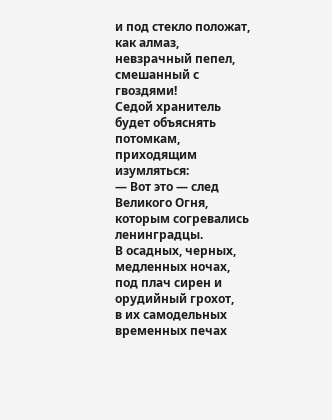и под стекло положат, как алмаз,
невзрачный пепел, смешанный с гвоздями!
Седой хранитель будет объяснять
потомкам, приходящим изумляться:
— Вот это — след Великого Огня,
которым согревались ленинградцы.
В осадных, черных, медленных ночах,
под плач сирен и орудийный грохот,
в их самодельных временных печах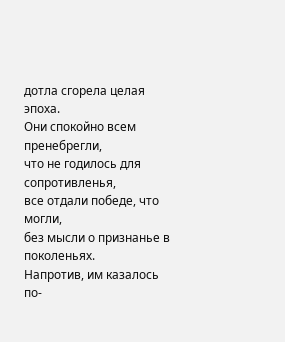дотла сгорела целая эпоха.
Они спокойно всем пренебрегли,
что не годилось для сопротивленья,
все отдали победе, что могли,
без мысли о признанье в поколеньях.
Напротив, им казалось по-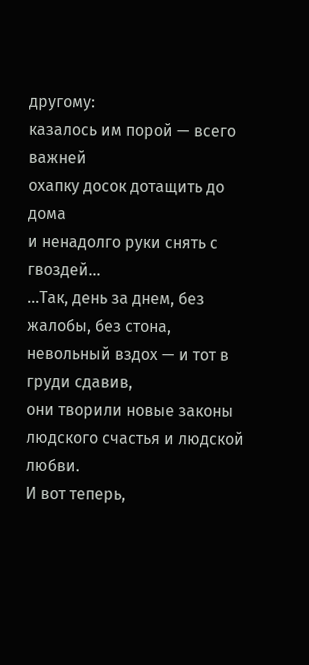другому:
казалось им порой — всего важней
охапку досок дотащить до дома
и ненадолго руки снять с гвоздей...
...Так, день за днем, без жалобы, без стона,
невольный вздох — и тот в груди сдавив,
они творили новые законы
людского счастья и людской любви.
И вот теперь,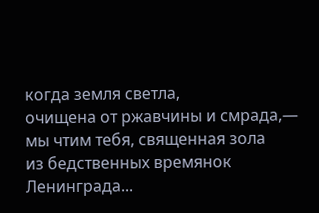когда земля светла,
очищена от ржавчины и смрада,—
мы чтим тебя, священная зола
из бедственных времянок Ленинграда...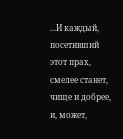...И каждый, посетивший этот прах,
смелее станет, чище и добрее,
и, может,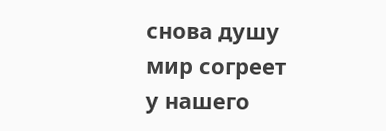снова душу мир согреет
у нашего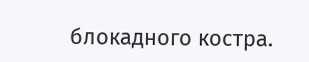блокадного костра.